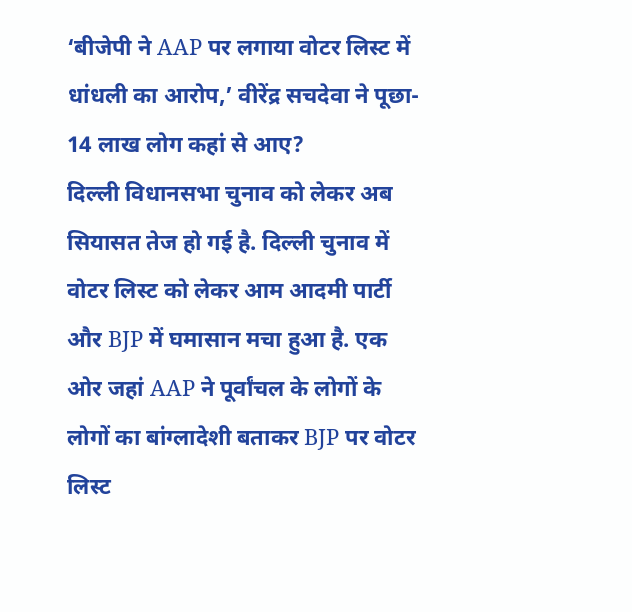‘बीजेपी ने AAP पर लगाया वोटर लिस्ट में धांधली का आरोप,’ वीरेंद्र सचदेवा ने पूछा- 14 लाख लोग कहां से आए?
दिल्ली विधानसभा चुनाव को लेकर अब सियासत तेज हो गई है. दिल्ली चुनाव में वोटर लिस्ट को लेकर आम आदमी पार्टी और BJP में घमासान मचा हुआ है. एक ओर जहां AAP ने पूर्वांचल के लोगों के लोगों का बांग्लादेशी बताकर BJP पर वोटर लिस्ट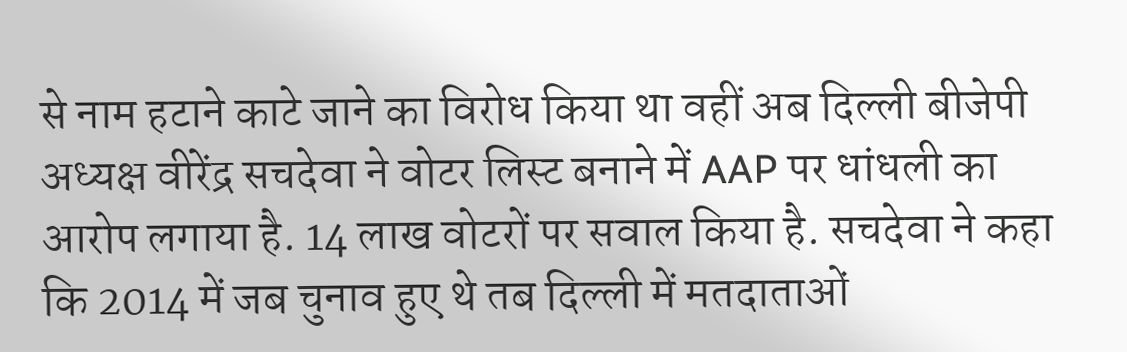से नाम हटाने काटे जाने का विरोध किया था वहीं अब दिल्ली बीजेपी अध्यक्ष वीरेंद्र सचदेवा ने वोटर लिस्ट बनाने में AAP पर धांधली का आरोप लगाया है. 14 लाख वोटरों पर सवाल किया है. सचदेवा ने कहा कि 2014 में जब चुनाव हुए थे तब दिल्ली में मतदाताओं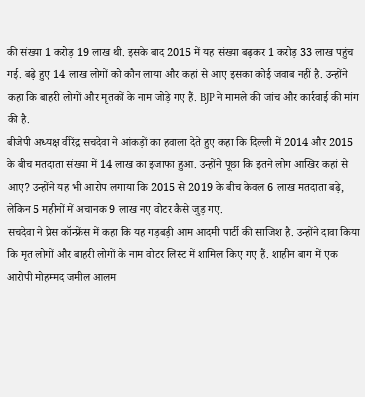की संख्या 1 करोड़ 19 लाख थी. इसके बाद 2015 में यह संख्या बढ़कर 1 करोड़ 33 लाख पहुंच गई. बढ़े हुए 14 लाख लोगों को कौन लाया और कहां से आए इसका कोई जवाब नहीं है. उन्होंने कहा कि बाहरी लोगों और मृतकों के नाम जोड़े गए हैं. BJP ने मामले की जांच और कार्रवाई की मांग की है.
बीजेपी अध्यक्ष वीरेंद्र सचदेवा ने आंकड़ों का हवाला देते हुए कहा कि दिल्ली में 2014 और 2015 के बीच मतदाता संख्या में 14 लाख का इजाफा हुआ. उन्होंने पूछा कि इतने लोग आखिर कहां से आए? उन्होंने यह भी आरोप लगाया कि 2015 से 2019 के बीच केवल 6 लाख मतदाता बढ़े, लेकिन 5 महीनों में अचानक 9 लाख नए वोटर कैसे जुड़ गए.
सचदेवा ने प्रेस कॉन्फ्रेंस में कहा कि यह गड़बड़ी आम आदमी पार्टी की साजिश है. उन्होंने दावा किया कि मृत लोगों और बाहरी लोगों के नाम वोटर लिस्ट में शामिल किए गए हैं. शाहीन बाग में एक आरोपी मोहम्मद जमील आलम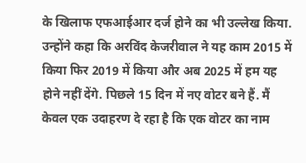के खिलाफ एफआईआर दर्ज होने का भी उल्लेख किया.
उन्होंने कहा कि अरविंद केजरीवाल ने यह काम 2015 में किया फिर 2019 में किया और अब 2025 में हम यह होने नहीं देंगे. पिछले 15 दिन में नए वोटर बने हैं. मैं केवल एक उदाहरण दे रहा है कि एक वोटर का नाम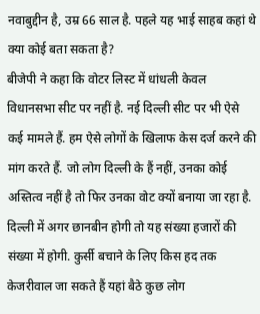नवाबुद्दीन है, उम्र 66 साल है. पहले यह भाई साहब कहां थे क्या कोई बता सकता है?
बीजेपी ने कहा कि वोटर लिस्ट में धांधली केवल विधानसभा सीट पर नहीं है. नई दिल्ली सीट पर भी ऐसे कई मामले हैं. हम ऐसे लोगों के खिलाफ केस दर्ज करने की मांग करते हैं. जो लोग दिल्ली के हैं नहीं, उनका कोई अस्तित्व नहीं है तो फिर उनका वोट क्यों बनाया जा रहा है. दिल्ली में अगर छानबीन होगी तो यह संख्या हजारों की संख्या में होगी. कुर्सी बचाने के लिए किस हद तक केजरीवाल जा सकते हैं यहां बैठे कुछ लोग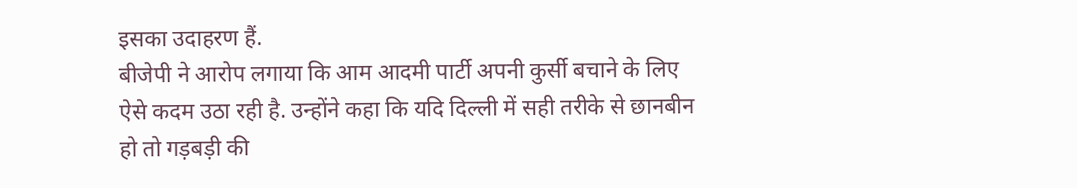इसका उदाहरण हैं.
बीजेपी ने आरोप लगाया कि आम आदमी पार्टी अपनी कुर्सी बचाने के लिए ऐसे कदम उठा रही है. उन्होंने कहा कि यदि दिल्ली में सही तरीके से छानबीन हो तो गड़बड़ी की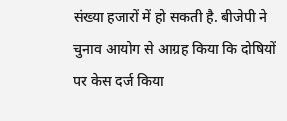संख्या हजारों में हो सकती है. बीजेपी ने चुनाव आयोग से आग्रह किया कि दोषियों पर केस दर्ज किया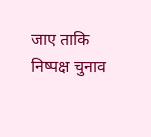जाए ताकि निष्पक्ष चुनाव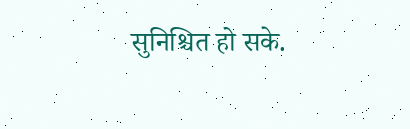सुनिश्चित हो सके.